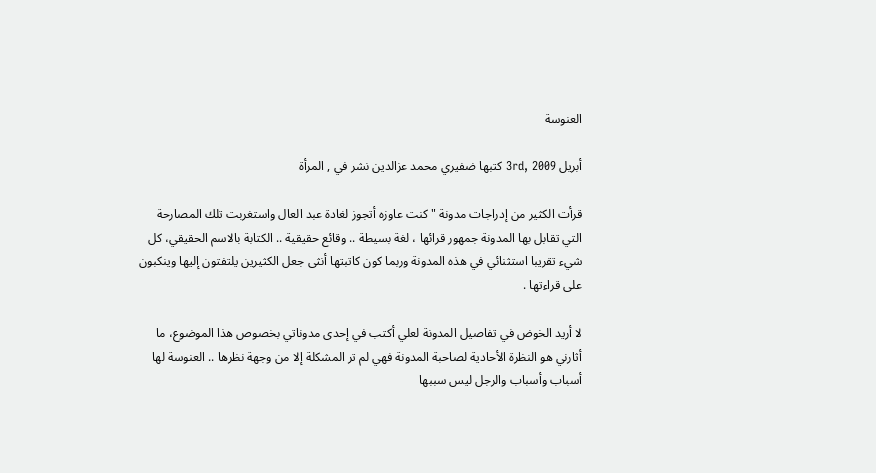العنوسة

أبريل 3rd, 2009 كتبها ضفيري محمد عزالدين نشر في , المرأة

قرأت الكثير من إدراجات مدونة " كنت عاوزه أتجوز لغادة عبد العال واستغربت تلك المصارحة التي تقابل بها المدونة جمهور قرائها ، لغة بسيطة .. وقائع حقيقية .. الكتابة بالاسم الحقيقي، كل شيء تقريبا استثنائي في هذه المدونة وربما كون كاتبتها أنثى جعل الكثيرين يلتفتون إليها وينكبون على قراءتها .

لا أريد الخوض في تفاصيل المدونة لعلي أكتب في إحدى مدوناتي بخصوص هذا الموضوع، ما أثارني هو النظرة الأحادية لصاحبة المدونة فهي لم تر المشكلة إلا من وجهة نظرها .. العنوسة لها أسباب وأسباب والرجل ليس سببها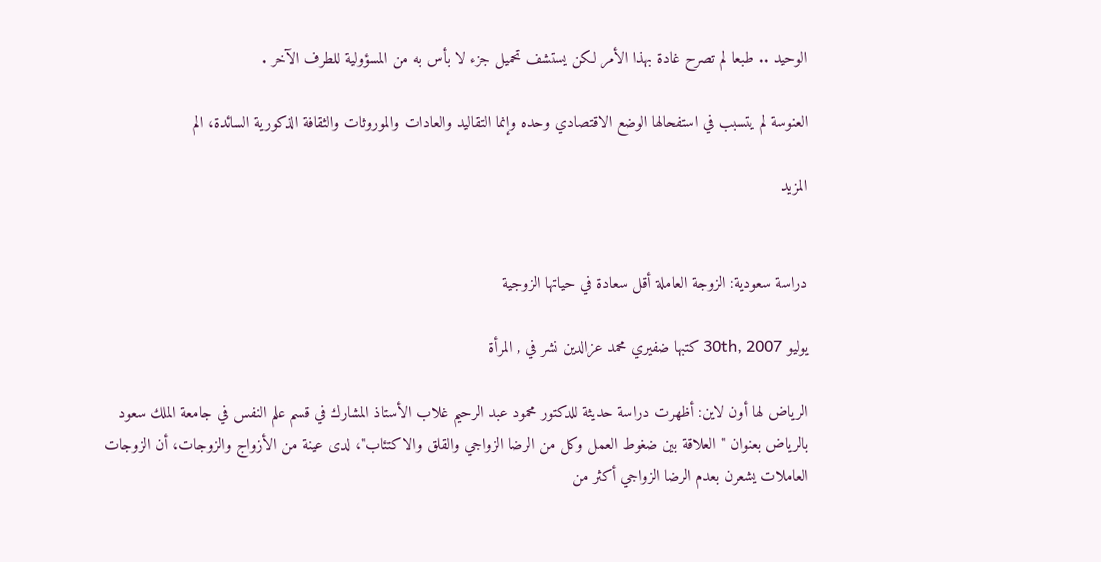الوحيد .. طبعا لم تصرح غادة بهذا الأمر لكن يستشف تحميل جزء لا بأس به من المسؤولية للطرف الآخر .

العنوسة لم يتسبب في استفحالها الوضع الاقتصادي وحده وإنما التقاليد والعادات والموروثات والثقافة الذكورية السائدة، الم

المزيد


دراسة سعودية: الزوجة العاملة أقل سعادة في حياتها الزوجية

يوليو 30th, 2007 كتبها ضفيري محمد عزالدين نشر في , المرأة

الرياض لها أون لاين: أظهرت دراسة حديثة للدكتور محمود عبد الرحيم غلاب الأستاذ المشارك في قسم علم النفس في جامعة الملك سعود بالرياض بعنوان "العلاقة بين ضغوط العمل وكل من الرضا الزواجي والقلق والاكتئاب"، لدى عينة من الأزواج والزوجات، أن الزوجات العاملات يشعرن بعدم الرضا الزواجي أكثر من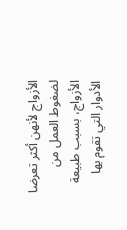الأزواج لأنهن أكثر تعرضا لضغوط العمل من الأزواج، بسبب طبيعة الأدوار التي تقوم بها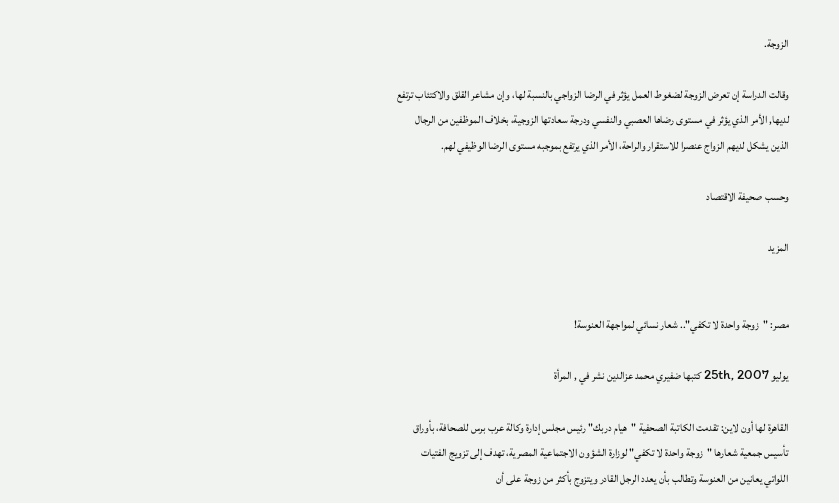الزوجة.

وقالت الدراسة إن تعرض الزوجة لضغوط العمل يؤثر في الرضا الزواجي بالنسبة لها، وإن مشاعر القلق والاكتئاب ترتفع لديها, الأمر الذي يؤثر في مستوى رضاها العصبي والنفسي ودرجة سعادتها الزوجية، بخلاف الموظفين من الرجال الذين يشكل لديهم الزواج عنصرا للاستقرار والراحة، الأمر الذي يرتفع بموجبه مستوى الرضا الوظيفي لهم.

وحسب صحيفة الاقتصاد

المزيد


مصر: "زوجة واحدة لا تكفي".. شعار نسائي لمواجهة العنوسة!

يوليو 25th, 2007 كتبها ضفيري محمد عزالدين نشر في , المرأة

القاهرة لها أون لاين: تقدمت الكاتبة الصحفية "هيام دربك" رئيس مجلس إدارة وكالة عرب برس للصحافة، بأوراق تأسيس جمعية شعارها "زوجة واحدة لا تكفي" لوزارة الشؤون الاجتماعية المصرية، تهدف إلى تزويج الفتيات اللواتي يعانين من العنوسة وتطالب بأن يعدد الرجل القادر ويتزوج بأكثر من زوجة على أن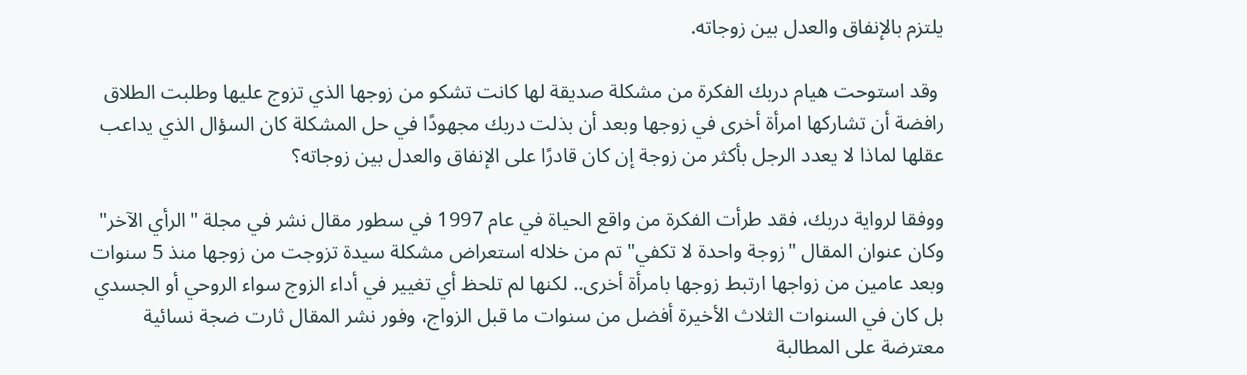يلتزم بالإنفاق والعدل بين زوجاته.

 وقد استوحت هيام دربك الفكرة من مشكلة صديقة لها كانت تشكو من زوجها الذي تزوج عليها وطلبت الطلاق رافضة أن تشاركها امرأة أخرى في زوجها وبعد أن بذلت دربك مجهودًا في حل المشكلة كان السؤال الذي يداعب عقلها لماذا لا يعدد الرجل بأكثر من زوجة إن كان قادرًا على الإنفاق والعدل بين زوجاته؟

ووفقا لرواية دربك، فقد طرأت الفكرة من واقع الحياة في عام 1997 في سطور مقال نشر في مجلة "الرأي الآخر" وكان عنوان المقال "زوجة واحدة لا تكفي" تم من خلاله استعراض مشكلة سيدة تزوجت من زوجها منذ 5 سنوات وبعد عامين من زواجها ارتبط زوجها بامرأة أخرى.. لكنها لم تلحظ أي تغيير في أداء الزوج سواء الروحي أو الجسدي بل كان في السنوات الثلاث الأخيرة أفضل من سنوات ما قبل الزواج، وفور نشر المقال ثارت ضجة نسائية معترضة على المطالبة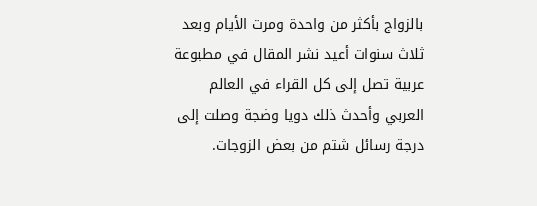بالزواج بأكثر من واحدة ومرت الأيام وبعد ثلاث سنوات أعيد نشر المقال في مطبوعة عربية تصل إلى كل القراء في العالم العربي وأحدث ذلك دويا وضجة وصلت إلى درجة رسائل شتم من بعض الزوجات.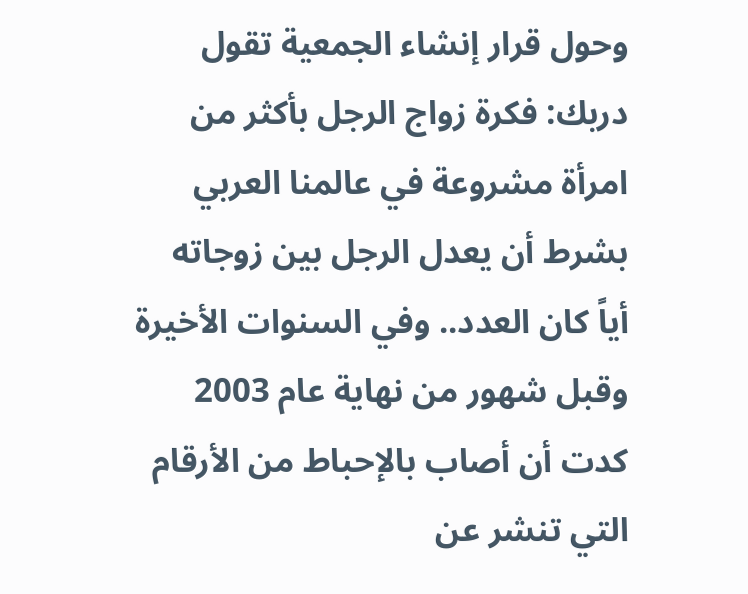وحول قرار إنشاء الجمعية تقول دربك: فكرة زواج الرجل بأكثر من امرأة مشروعة في عالمنا العربي بشرط أن يعدل الرجل بين زوجاته أياً كان العدد.. وفي السنوات الأخيرة وقبل شهور من نهاية عام 2003 كدت أن أصاب بالإحباط من الأرقام التي تنشر عن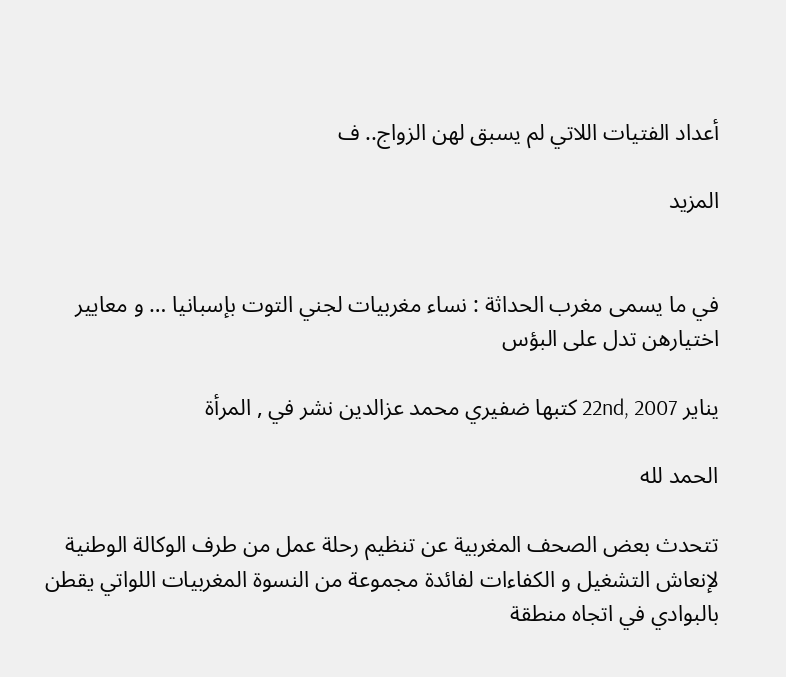أعداد الفتيات اللاتي لم يسبق لهن الزواج.. ف

المزيد


في ما يسمى مغرب الحداثة : نساء مغربيات لجني التوت بإسبانيا … و معايير اختيارهن تدل على البؤس

يناير 22nd, 2007 كتبها ضفيري محمد عزالدين نشر في , المرأة

الحمد لله

تتحدث بعض الصحف المغربية عن تنظيم رحلة عمل من طرف الوكالة الوطنية لإنعاش التشغيل و الكفاءات لفائدة مجموعة من النسوة المغربيات اللواتي يقطن بالبوادي في اتجاه منطقة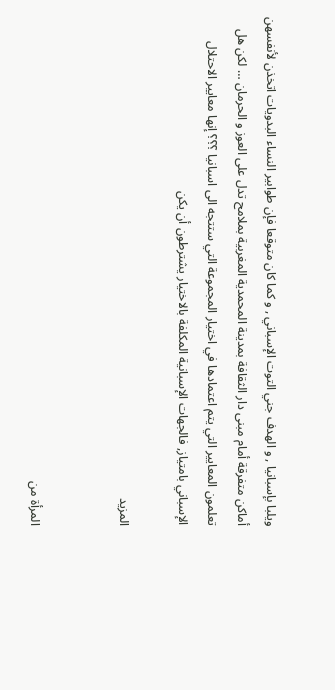ويلبا بإسبانيا , و الهدف جني التوت الإسباني , و كما كان متوقعا فإن طوابير النساء البدويات اتخذن لأنفسهن أماكن متفرقة أمام مبنى دار الثقافة بمدينة المحمدية المغربية بملامح تدل على العوز و الحرمان … لكن هل تعلمون المعايير التي يتم اعتمادها في اختيار المجموعة التي ستتجه الى اسبانيا ؟؟؟ إنها معايير الاحتلال الإسباني بامتياز, فالجهات الإسبانية المكلفة بالاختيار يشترطون أن يكن

المزيد


المرأة من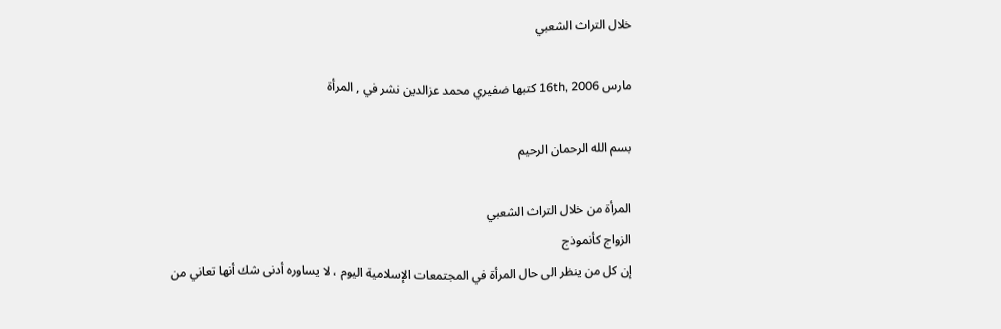خلال التراث الشعبي

مارس 16th, 2006 كتبها ضفيري محمد عزالدين نشر في , المرأة

بسم الله الرحمان الرحيم

المرأة من خلال التراث الشعبي
الزواج كأنموذج
إن كل من ينظر الى حال المرأة في المجتمعات الإسلامية اليوم ، لا يساوره أدنى شك أنها تعاني من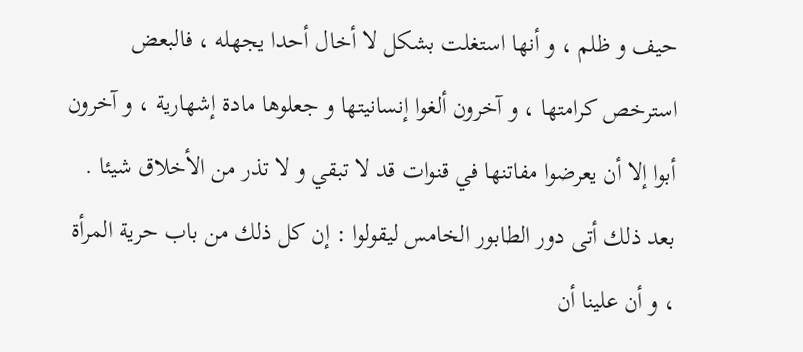حيف و ظلم ، و أنها استغلت بشكل لا أخال أحدا يجهله ، فالبعض استرخص كرامتها ، و آخرون ألغوا إنسانيتها و جعلوها مادة إشهارية ، و آخرون أبوا إلا أن يعرضوا مفاتنها في قنوات قد لا تبقي و لا تذر من الأخلاق شيئا .
بعد ذلك أتى دور الطابور الخامس ليقولوا : إن كل ذلك من باب حرية المرأة ، و أن علينا أن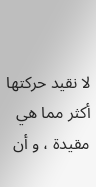لا نقيد حركتها أكثر مما هي مقيدة ، و أن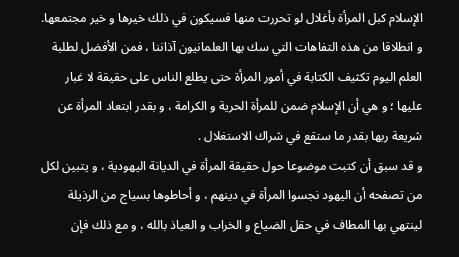الإسلام كبل المرأة بأغلال لو تحررت منها فسيكون في ذلك خيرها و خير مجتمعها.
و انطلاقا من هذه التفاهات التي سك بها العلمانيون آذاننا ، فمن الأفضل لطلبة العلم اليوم تكثيف الكتابة في أمور المرأة حتى يطلع الناس على حقيقة لا غبار عليها ؛ و هي أن الإسلام ضمن للمرأة الحرية و الكرامة ، و بقدر ابتعاد المرأة عن شريعة ربها بقدر ما ستقع في شراك الاستغلال .
و قد سبق أن كتبت موضوعا حول حقيقة المرأة في الديانة اليهودية ، و يتبين لكل من تصفحه أن اليهود نجسوا المرأة في دينهم ، و أحاطوها بسياج من الرذيلة لينتهي بها المطاف في حقل الضياع و الخراب و العياذ بالله ، و مع ذلك فإن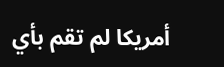أمريكا لم تقم بأي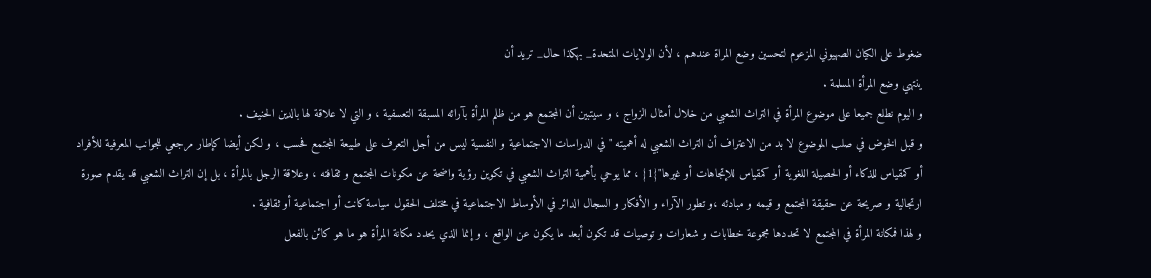ضغوط على الكيان الصهيوني المزعوم لتحسين وضع المراة عندهم ، لأن الولايات المتحدة_ بهكذا حال_ تريد أن
ينتهي وضع المرأة المسلمة .
و اليوم نطلع جميعا على موضوع المرأة في التراث الشعبي من خلال أمثال الزواج ، و سيتبين أن المجتمع هو من ظلم المرأة بآرائه المسبقة التعسفية ، و التي لا علاقة لها بالدين الحنيف .
و قبل الخوض في صلب الموضوع لا بد من الاعتراف أن التراث الشعبي له أهميته " في الدراسات الاجتماعية و النفسية ليس من أجل التعرف على طبيعة المجتمع فحسب ، و لكن أيضا كإطار مرجعي للجوانب المعرفية للأفراد أو كمقياس للذكاء أو الحصيلة اللغوية أو كمقياس للإتجاهات أو غيرها"{1} ، مما يوحي بأهمية التراث الشعبي في تكوين رؤية واضحة عن مكونات المجتمع و ثقافته ، وعلاقة الرجل بالمرأة ، بل إن التراث الشعبي قد يقدم صورة ارتجالية و صريحة عن حقيقة المجتمع و قيمه و مبادئه ،و تطور الآراء و الأفكار و السجال الدائر في الأوساط الاجتماعية في مختلف الحقول سياسة كانت أو اجتماعية أو ثقافية .
و لهذا فمكانة المرأة في المجتمع لا تحددها مجموعة خطابات و شعارات و توصيات قد تكون أبعد ما يكون عن الواقع ، و إنما الذي يحدد مكانة المرأة هو ما هو كائن بالفعل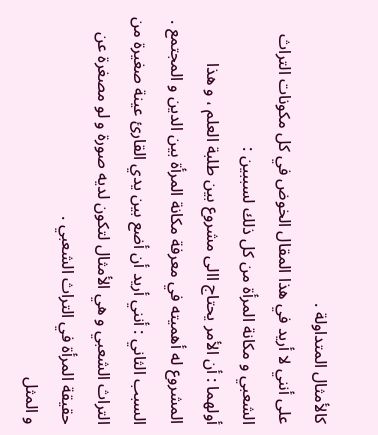كالأمثال المتداولة .
على أنني لا أريد في هذا المقال الخوض في كل مكونات التراث الشعبي و مكانة المرأة من كل ذلك لسببين :
أولهما : أن الأمر يحتاج االى مشروع بين طلبة العلم ، و هذا المشروع له أهميته في معرفة مكانة المرأة بين الدين و المجتمع .
السبب الثاني : أنني أريد أن أضع بين يدي القارئ عينة صغيرة من التراث الشعبي و هي الأمثال لتكون لديه صورة و لو مصغرة عن حقيقة المرأة في التراث الشعبي .
و المثل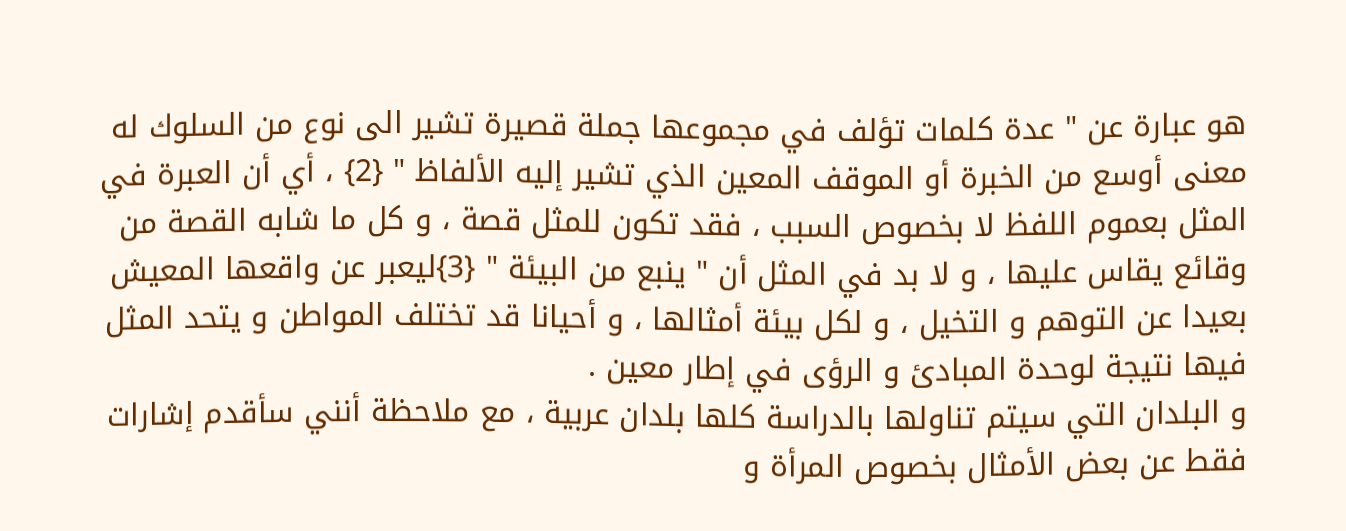هو عبارة عن " عدة كلمات تؤلف في مجموعها جملة قصيرة تشير الى نوع من السلوك له معنى أوسع من الخبرة أو الموقف المعين الذي تشير إليه الألفاظ " {2} ، أي أن العبرة في المثل بعموم اللفظ لا بخصوص السبب ، فقد تكون للمثل قصة ، و كل ما شابه القصة من وقائع يقاس عليها ، و لا بد في المثل أن " ينبع من البيئة " {3}ليعبر عن واقعها المعيش بعيدا عن التوهم و التخيل ، و لكل بيئة أمثالها ، و أحيانا قد تختلف المواطن و يتحد المثل فيها نتيجة لوحدة المبادئ و الرؤى في إطار معين .
و البلدان التي سيتم تناولها بالدراسة كلها بلدان عربية ، مع ملاحظة أنني سأقدم إشارات فقط عن بعض الأمثال بخصوص المرأة و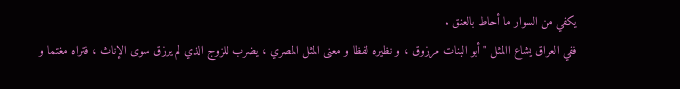يكفي من السوار ما أحاط بالعنق .
ففي العراق يشاع االمثل " أبو البنات مرزوق ، و نظيره لفظا و معنى المثل المصري ، يضرب للزوج الذي لم يرزق سوى الإناث ، فتراه مغتما و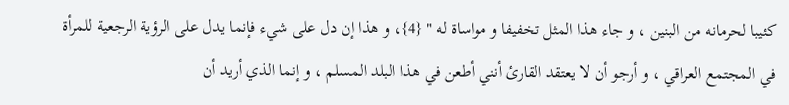كئيبا لحرمانه من البنين ، و جاء هذا المثل تخفيفا و مواساة له " {4}، و هذا إن دل على شيء فإنما يدل على الرؤية الرجعية للمرأة في المجتمع العراقي ، و أرجو أن لا يعتقد القارئ أنني أطعن في هذا البلد المسلم ، و إنما الذي أريد أن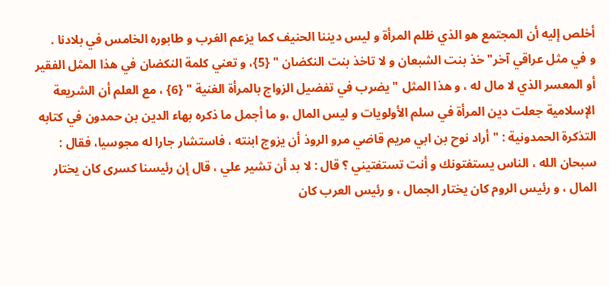أخلص إليه أن المجتمع هو الذي ظلم المرأة و ليس ديننا الحنيف كما يزعم الغرب و طابوره الخامس في بلادنا .
و في مثل عراقي آخر" خذ بنت الشبعان و لا تاخذ بنت النكضان " {5}، و تعني كلمة النكضان في هذا المثل الفقير أو المعسر الذي لا مال له ، و هذا المثل " يضرب في تفضيل الزواج بالمرأة الغنية " {6} ، مع العلم أن الشريعة الإسلامية جعلت دين المرأة في سلم الأولويات و ليس المال ،و ما أجمل ما ذكره بهاء الدين بن حمدون في كتابه التذكرة الحمدونية : " أراد نوح بن ابي مريم قاضي مرو الروذ أن يزوج ابنته ، فاستشار جارا له مجوسيا، فقال : سبحان الله ، الناس يستفتونك و أنت تستفتيني ؟ قال : لا بد أن تشير علي ، قال إن رئيسنا كسرى كان يختار المال ، و رئيس الروم كان يختار الجمال ، و رئيس العرب كان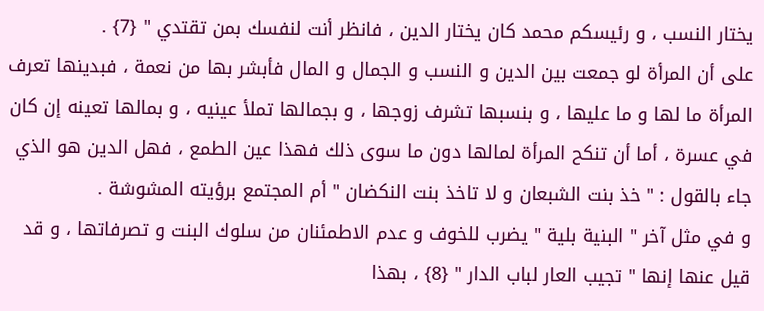يختار النسب ، و رئيسكم محمد كان يختار الدين ، فانظر أنت لنفسك بمن تقتدي " {7} .
على أن المرأة لو جمعت بين الدين و النسب و الجمال و المال فأبشر بها من نعمة ، فبدينها تعرف المرأة ما لها و ما عليها ، و بنسبها تشرف زوجها ، و بجمالها تملأ عينيه ، و بمالها تعينه إن كان في عسرة ، أما أن تنكح المرأة لمالها دون ما سوى ذلك فهذا عين الطمع ، فهل الدين هو الذي جاء بالقول : " خذ بنت الشبعان و لا تاخذ بنت النكضان " أم المجتمع برؤيته المشوشة .
و في مثل آخر " البنية بلية " يضرب للخوف و عدم الاطمئنان من سلوك البنت و تصرفاتها ، و قد قيل عنها إنها " تجيب العار لباب الدار " {8} ، بهذا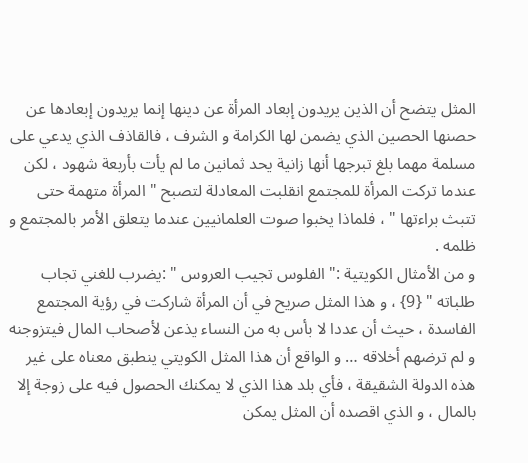المثل يتضح أن الذين يريدون إبعاد المرأة عن دينها إنما يريدون إبعادها عن حصنها الحصين الذي يضمن لها الكرامة و الشرف ، فالقاذف الذي يدعي على مسلمة مهما بلغ تبرجها أنها زانية يحد ثمانين ما لم يأت بأربعة شهود ، لكن عندما تركت المرأة للمجتمع انقلبت المعادلة لتصبح " المرأة متهمة حتى تتبث براءتها " ، فلماذا يخبوا صوت العلمانيين عندما يتعلق الأمر بالمجتمع و ظلمه .
و من الأمثال الكويتية :" الفلوس تجيب العروس " :يضرب للغني تجاب طلباته " {9} ، و هذا المثل صريح في أن المرأة شاركت في رؤية المجتمع الفاسدة ، حيث أن عددا لا بأس به من النساء يذعن لأصحاب المال فيتزوجنه و لم ترضهم أخلاقه … و الواقع أن هذا المثل الكويتي ينطبق معناه على غير هذه الدولة الشقيقة ، فأي بلد هذا الذي لا يمكنك الحصول فيه على زوجة إلا بالمال ، و الذي اقصده أن المثل يمكن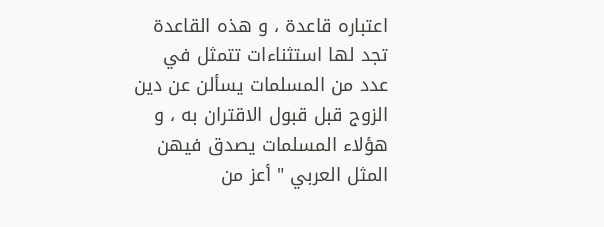اعتباره قاعدة ، و هذه القاعدة تجد لها استثناءات تتمثل في عدد من المسلمات يسألن عن دين الزوج قبل قبول الاقتران به ، و هؤلاء المسلمات يصدق فيهن المثل العربي " أعز من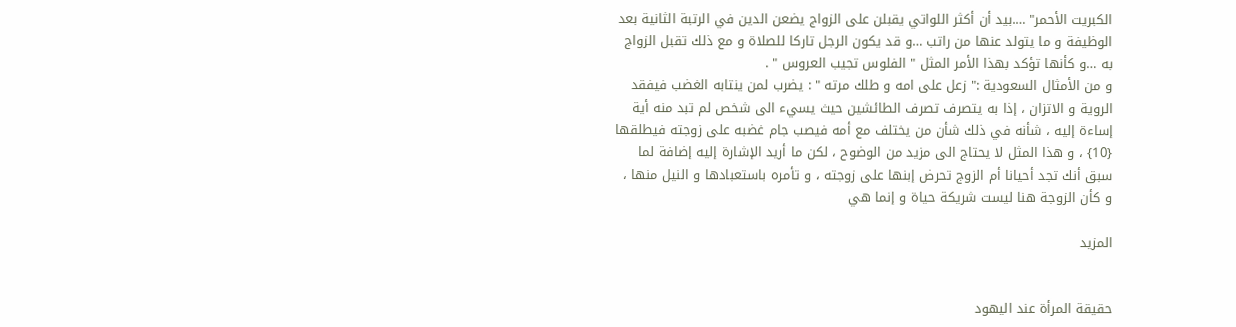الكبريت الأحمر" ….بيد أن أكثر اللواتي يقبلن على الزواج يضعن الدين في الرتبة الثانية بعد الوظيفة و ما يتولد عنها من راتب …و قد يكون الرجل تاركا للصلاة و مع ذلك تقبل الزواج به …و كأنها تؤكد بهذا الأمر المثل " الفلوس تجيب العروس " .
و من الأمثال السعودية :" زعل على امه و طلك مرته " : يضرب لمن ينتابه الغضب فيفقد الروية و الاتزان ، إذا به يتصرف تصرف الطائشين حيث يسيء الى شخص لم تبد منه أية إساءة إليه ، شأنه في ذلك شأن من يختلف مع أمه فيصب جام غضبه على زوجته فيطلقها {10} ، و هذا المثل لا يحتاج الى مزيد من الوضوح ، لكن ما أريد الإشارة إليه إضافة لما سبق أنك تجد أحيانا أم الزوج تحرض إبنها على زوجته ، و تأمره باستعبادها و النيل منها ، و كأن الزوجة هنا ليست شريكة حياة و إنما هي

المزيد


حقيقة المرأة عند اليهود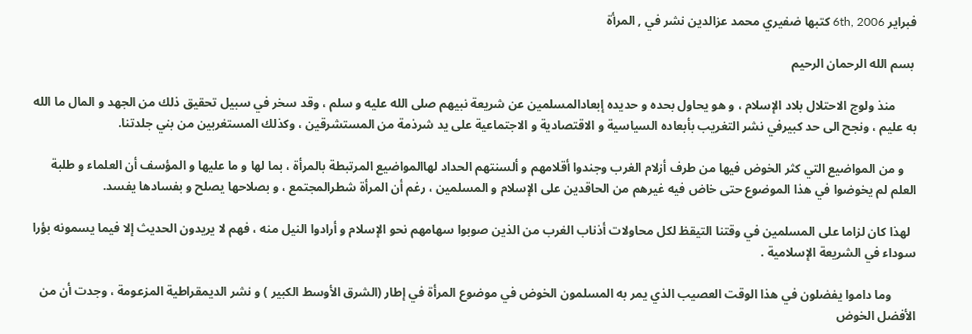فبراير 6th, 2006 كتبها ضفيري محمد عزالدين نشر في , المرأة

 بسم الله الرحمان الرحيم

       منذ ولوج الاحتلال بلاد الإسلام ، و هو يحاول بحده و حديده إبعادالمسلمين عن شريعة نبيهم صلى الله عليه و سلم ، وقد سخر في سبيل تحقيق ذلك من الجهد و المال ما الله به عليم ، ونجح الى حد كبيرفي نشر التغريب بأبعاده السياسية و الاقتصادية و الاجتماعية على يد شرذمة من المستشرقين ، وكذلك المستغربين من بني جلدتنا.

    و من المواضيع التي كثر الخوض فيها من طرف أزلام الغرب وجندوا أقلامهم و ألسنتهم الحداد لهاالمواضيع المرتبطة بالمرأة ، بما لها و ما عليها و المؤسف أن العلماء و طلبة العلم لم يخوضوا في هذا الموضوع حتى خاض فيه غيرهم من الحاقدين على الإسلام و المسلمين ، رغم أن المرأة شطرالمجتمع ، و بصلاحها يصلح و بفسادها يفسد.

  لهذا كان لزاما على المسلمين في وقتنا التيقظ لكل محاولات أذناب الغرب من الذين صوبوا سهامهم نحو الإسلام و أرادوا النيل منه ، فهم لا يريدون الحديث إلا فيما يسمونه بؤرا سوداء في الشريعة الإسلامية .

        وما داموا يفضلون في هذا الوقت العصيب الذي يمر به المسلمون الخوض في موضوع المرأة في إطار (الشرق الأوسط الكبير ) و نشر الديمقراطية المزعومة ، وجدت أن من الأفضل الخوض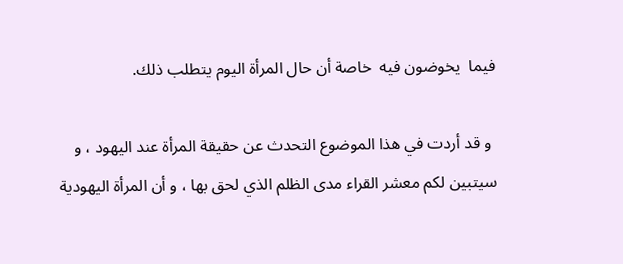فيما  يخوضون فيه  خاصة أن حال المرأة اليوم يتطلب ذلك.

 و قد أردت في هذا الموضوع التحدث عن حقيقة المرأة عند اليهود ، و سيتبين لكم معشر القراء مدى الظلم الذي لحق بها ، و أن المرأة اليهودية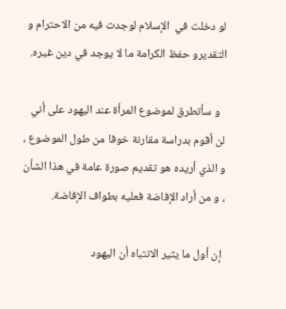لو دخلت في  الإسلام لوجدت فيه من الاحترام و التقديرو حفظ الكرامة ما لا يوجد في دين غيره.

  و سأتطرق لموضوع المرأة عند اليهود على أني لن أقوم بدراسة مقارنة خوفا من طول الموضوع ، و الذي أريده هو تقديم صورة عامة في هذا الشأن ، و من أراد الإفاضة فعليه بطواف الإفاضة.

 إن أول ما يثير الانتباه أن اليهود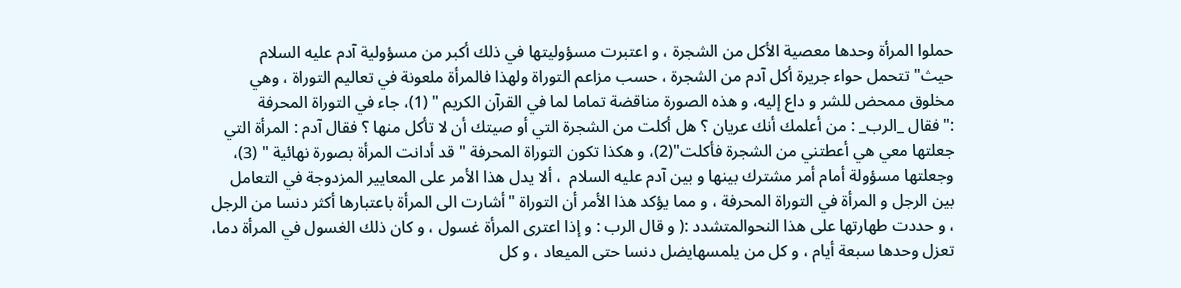حملوا المرأة وحدها معصية الأكل من الشجرة ، و اعتبرت مسؤوليتها في ذلك أكبر من مسؤولية آدم عليه السلام  حيث"تتحمل حواء جريرة أكل آدم من الشجرة ، حسب مزاعم التوراة ولهذا فالمرأة ملعونة في تعاليم التوراة ، وهي مخلوق ممحض للشر و داع إليه، و هذه الصورة مناقضة تماما لما في القرآن الكريم " (1)، جاء في التوراة المحرفة :"فقال _الرب_ : من أعلمك أنك عريان ؟ هل أكلت من الشجرة التي أو صيتك أن لا تأكل منها ؟ فقال آدم : المرأة التي جعلتها معي هي أعطتني من الشجرة فأكلت"(2)، و هكذا تكون التوراة المحرفة " قد أدانت المرأة بصورة نهائية " (3)، وجعلتها مسؤولة أمام أمر مشترك بينها و بين آدم عليه السلام  ، ألا يدل هذا الأمر على المعايير المزدوجة في التعامل بين الرجل و المرأة في التوراة المحرفة ، و مما يؤكد هذا الأمر أن التوراة "أشارت الى المرأة باعتبارها أكثر دنسا من الرجل ، و حددت طهارتها على هذا النحوالمتشدد :( و قال الرب : و إذا اعترى المرأة غسول ، و كان ذلك الغسول في المرأة دما، تعزل وحدها سبعة أيام ، و كل من يلمسهايضل دنسا حتى الميعاد ، و كل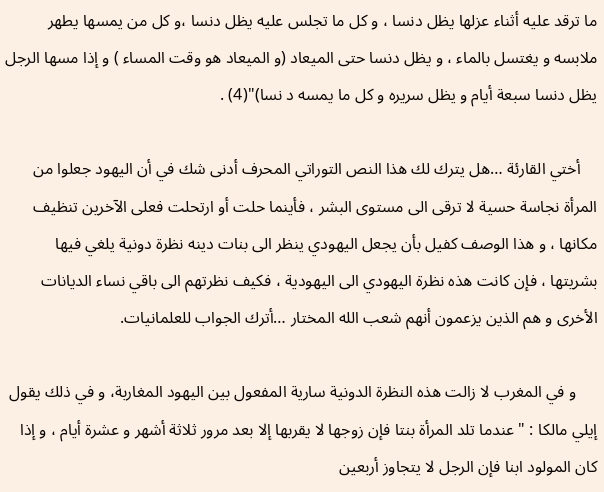ما ترقد عليه أثناء عزلها يظل دنسا ، و كل ما تجلس عليه يظل دنسا ،و كل من يمسها يطهر ملابسه و يغتسل بالماء ، و يظل دنسا حتى الميعاد (و الميعاد هو وقت المساء ) و إذا مسها الرجل يظل دنسا سبعة أيام و يظل سريره و كل ما يمسه د نسا)"(4) .

    أختي القارئة …هل يترك لك هذا النص التوراتي المحرف أدنى شك في أن اليهود جعلوا من المرأة نجاسة حسية لا ترقى الى مستوى البشر ، فأينما حلت أو ارتحلت فعلى الآخرين تنظيف مكانها ، و هذا الوصف كفيل بأن يجعل اليهودي ينظر الى بنات دينه نظرة دونية يلغي فيها بشريتها ، فإن كانت هذه نظرة اليهودي الى اليهودية ، فكيف نظرتهم الى باقي نساء الديانات الأخرى و هم الذين يزعمون أنهم شعب الله المختار …أترك الجواب للعلمانيات.

     و في المغرب لا زالت هذه النظرة الدونية سارية المفعول بين اليهود المغاربة، و في ذلك يقول إيلي مالكا : " عندما تلد المرأة بنتا فإن زوجها لا يقربها إلا بعد مرور ثلاثة أشهر و عشرة أيام ، و إذا كان المولود ابنا فإن الرجل لا يتجاوز أربعين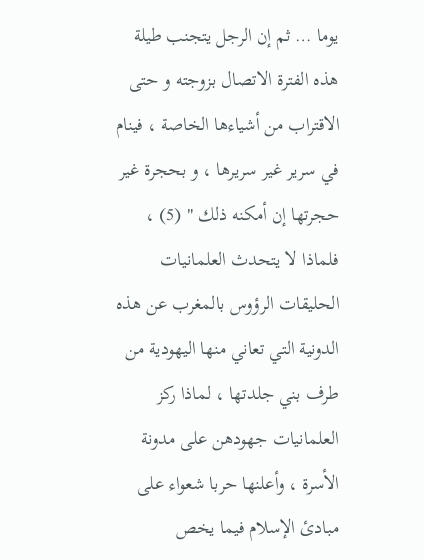يوما … ثم إن الرجل يتجنب طيلة هذه الفترة الاتصال بزوجته و حتى الاقتراب من أشياءها الخاصة ، فينام في سرير غير سريرها ، و بحجرة غير حجرتها إن أمكنه ذلك " (5) ، فلماذا لا يتحدث العلمانيات الحليقات الرؤوس بالمغرب عن هذه الدونية التي تعاني منها اليهودية من طرف بني جلدتها ، لماذا ركز العلمانيات جهودهن على مدونة الأسرة ، وأعلنها حربا شعواء على مبادئ الإسلام فيما يخص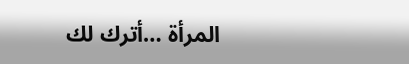المرأة …أترك لك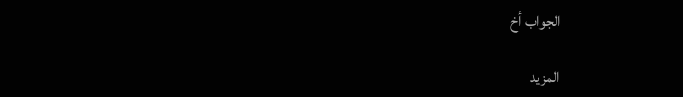الجواب أخ

المزيد